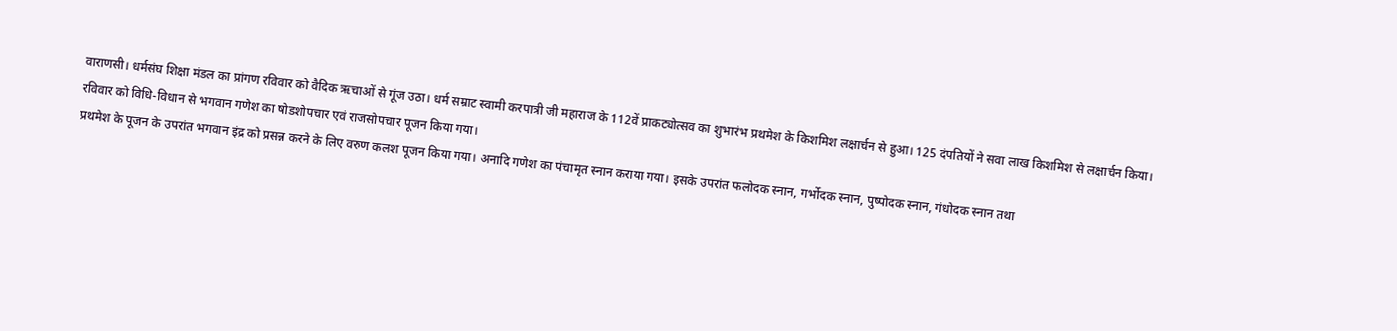वाराणसी। धर्मसंघ शिक्षा मंडल का प्रांगण रविवार को वैदिक ऋचाओं से गूंज उठा। धर्म सम्राट स्वामी करपात्री जी महाराज के 112वें प्राकट्योत्सव का शुभारंभ प्रथमेश के किशमिश लक्षार्चन से हुआ। 125 दंपतियों ने सवा लाख किशमिश से लक्षार्चन किया। रविवार को विधि-विधान से भगवान गणेश का षोडशोपचार एवं राजसोपचार पूजन किया गया।
प्रथमेश के पूजन के उपरांत भगवान इंद्र को प्रसन्न करने के लिए वरुण कलश पूजन किया गया। अनादि गणेश का पंचामृत स्नान कराया गया। इसके उपरांत फलोदक स्नान, गर्भोदक स्नान, पुष्पोदक स्नान, गंधोदक स्नान तथा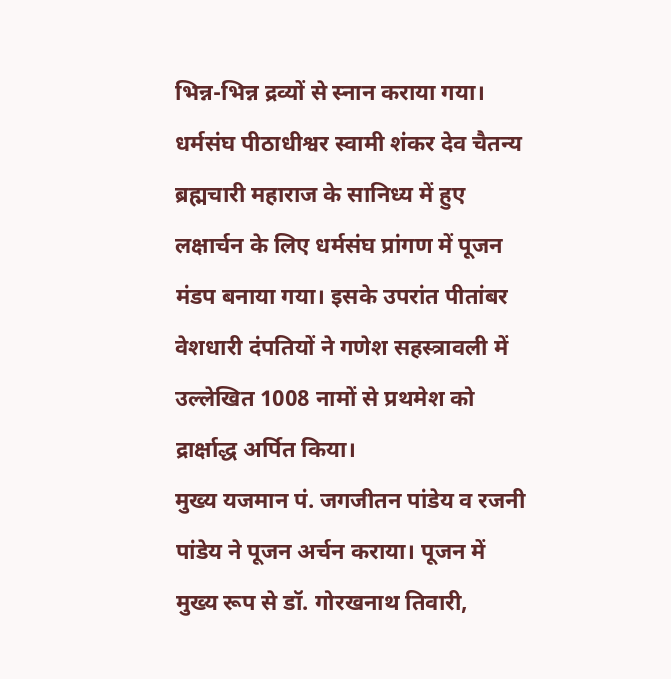भिन्न-भिन्न द्रव्यों से स्नान कराया गया। धर्मसंघ पीठाधीश्वर स्वामी शंकर देव चैतन्य ब्रह्मचारी महाराज के सानिध्य में हुए लक्षार्चन के लिए धर्मसंघ प्रांगण में पूजन मंडप बनाया गया। इसके उपरांत पीतांबर वेशधारी दंपतियों ने गणेश सहस्त्रावली में उल्लेखित 1008 नामों से प्रथमेश को द्रार्क्षाद्ध अर्पित किया।
मुख्य यजमान पं. जगजीतन पांडेय व रजनी पांडेय ने पूजन अर्चन कराया। पूजन में मुख्य रूप से डॉ. गोरखनाथ तिवारी,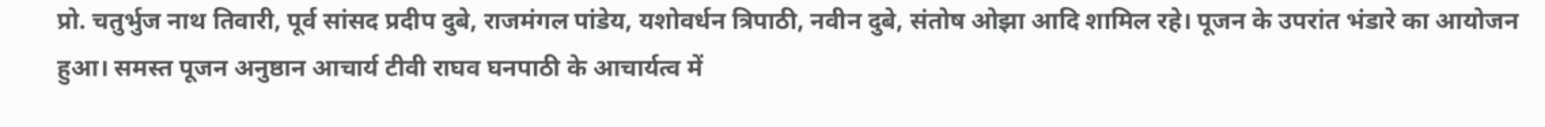प्रो. चतुर्भुज नाथ तिवारी, पूर्व सांसद प्रदीप दुबे, राजमंगल पांडेय, यशोवर्धन त्रिपाठी, नवीन दुबे, संतोष ओझा आदि शामिल रहे। पूजन के उपरांत भंडारे का आयोजन हुआ। समस्त पूजन अनुष्ठान आचार्य टीवी राघव घनपाठी के आचार्यत्व में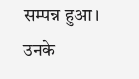सम्पन्न हुआ। उनके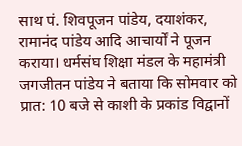साथ पं. शिवपूजन पांडेय, दयाशंकर, रामानंद पांडेय आदि आचार्यों ने पूजन कराया। धर्मसंघ शिक्षा मंडल के महामंत्री जगजीतन पांडेय ने बताया कि सोमवार को प्रात: 10 बजे से काशी के प्रकांड विद्वानों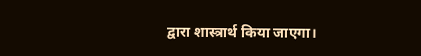द्वारा शास्त्रार्थ किया जाएगा।